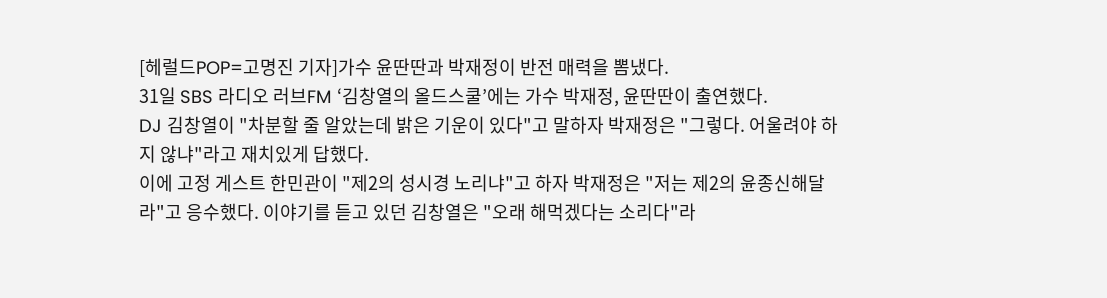[헤럴드POP=고명진 기자]가수 윤딴딴과 박재정이 반전 매력을 뽐냈다.
31일 SBS 라디오 러브FM ‘김창열의 올드스쿨’에는 가수 박재정, 윤딴딴이 출연했다.
DJ 김창열이 "차분할 줄 알았는데 밝은 기운이 있다"고 말하자 박재정은 "그렇다. 어울려야 하지 않냐"라고 재치있게 답했다.
이에 고정 게스트 한민관이 "제2의 성시경 노리냐"고 하자 박재정은 "저는 제2의 윤종신해달라"고 응수했다. 이야기를 듣고 있던 김창열은 "오래 해먹겠다는 소리다"라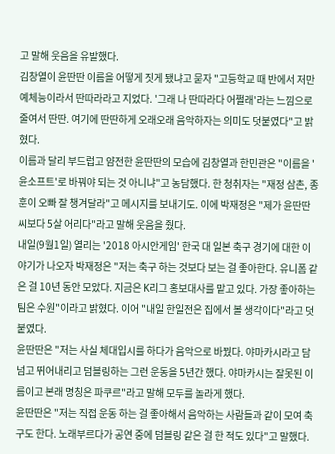고 말해 웃음을 유발했다.
김창열이 윤딴딴 이름을 어떻게 짓게 됐냐고 묻자 "고등학교 때 반에서 저만 예체능이라서 딴따라라고 지었다. '그래 나 딴따라다 어쩔래'라는 느낌으로 줄여서 딴딴. 여기에 딴딴하게 오래오래 음악하자는 의미도 덧붙였다"고 밝혔다.
이름과 달리 부드럽고 얌전한 윤딴딴의 모습에 김창열과 한민관은 "이름을 '윤소프트'로 바꿔야 되는 것 아니냐"고 농담했다. 한 청취자는 "재정 삼촌, 종훈이 오빠 잘 챙겨달라"고 메시지를 보내기도. 이에 박재정은 "제가 윤딴딴 씨보다 5살 어리다"라고 말해 웃음을 줬다.
내일(9월1일) 열리는 '2018 아시안게임' 한국 대 일본 축구 경기에 대한 이야기가 나오자 박재정은 "저는 축구 하는 것보다 보는 걸 좋아한다. 유니폼 같은 걸 10년 동안 모았다. 지금은 K리그 홍보대사를 맡고 있다. 가장 좋아하는 팀은 수원"이라고 밝혔다. 이어 "내일 한일전은 집에서 볼 생각이다"라고 덧붙였다.
윤딴딴은 "저는 사실 체대입시를 하다가 음악으로 바꿨다. 야마카시라고 담 넘고 뛰어내리고 덤블링하는 그런 운동을 5년간 했다. 야마카시는 잘못된 이름이고 본래 명칭은 파쿠르"라고 말해 모두를 놀라게 했다.
윤딴딴은 "저는 직접 운동 하는 걸 좋아해서 음악하는 사람들과 같이 모여 축구도 한다. 노래부르다가 공연 중에 덤블링 같은 걸 한 적도 있다"고 말했다.